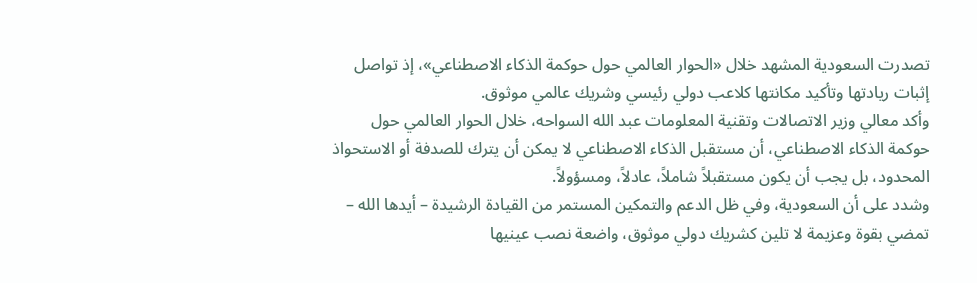تصدرت السعودية المشهد خلال «الحوار العالمي حول حوكمة الذكاء الاصطناعي»، إذ تواصل إثبات ريادتها وتأكيد مكانتها كلاعب دولي رئيسي وشريك عالمي موثوق.
وأكد معالي وزير الاتصالات وتقنية المعلومات عبد الله السواحه، خلال الحوار العالمي حول حوكمة الذكاء الاصطناعي، أن مستقبل الذكاء الاصطناعي لا يمكن أن يترك للصدفة أو الاستحواذ المحدود، بل يجب أن يكون مستقبلاً شاملاً، عادلاً، ومسؤولاً.
وشدد على أن السعودية، وفي ظل الدعم والتمكين المستمر من القيادة الرشيدة – أيدها الله – تمضي بقوة وعزيمة لا تلين كشريك دولي موثوق، واضعة نصب عينيها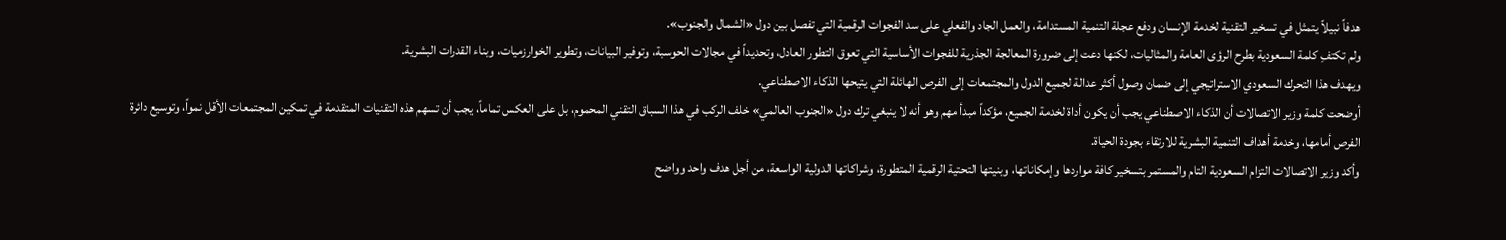هدفاً نبيلاً يتمثل في تسخير التقنية لخدمة الإنسان ودفع عجلة التنمية المستدامة، والعمل الجاد والفعلي على سد الفجوات الرقمية التي تفصل بين دول «الشمال والجنوب».
ولم تكتفِ كلمة السعودية بطرح الرؤى العامة والمثاليات، لكنها دعت إلى ضرورة المعالجة الجذرية للفجوات الأساسية التي تعوق التطور العادل، وتحديداً في مجالات الحوسبة، وتوفير البيانات، وتطوير الخوارزميات، وبناء القدرات البشرية.
ويهدف هذا التحرك السعودي الاستراتيجي إلى ضمان وصول أكثر عدالة لجميع الدول والمجتمعات إلى الفرص الهائلة التي يتيحها الذكاء الاصطناعي.
أوضحت كلمة وزير الاتصالات أن الذكاء الاصطناعي يجب أن يكون أداة لخدمة الجميع، مؤكداً مبدأ مهم وهو أنه لا ينبغي ترك دول «الجنوب العالمي» خلف الركب في هذا السباق التقني المحموم، بل على العكس تماماً، يجب أن تسهم هذه التقنيات المتقدمة في تمكين المجتمعات الأقل نمواً، وتوسيع دائرة الفرص أمامها، وخدمة أهداف التنمية البشرية للارتقاء بجودة الحياة.
وأكد وزير الاتصالات التزام السعودية التام والمستمر بتسخير كافة مواردها وإمكاناتها، وبنيتها التحتية الرقمية المتطورة، وشراكاتها الدولية الواسعة، من أجل هدف واحد وواضح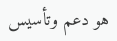هو دعم وتأسيس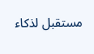مستقبل لذكاء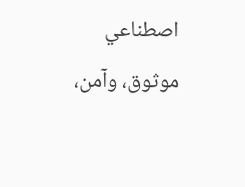اصطناعي موثوق، وآمن،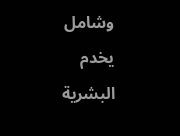وشامل يخدم البشرية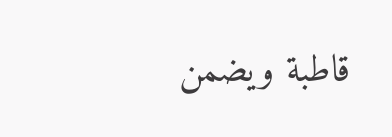قاطبة ويضمن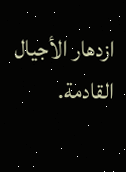ازدهار الأجيال القادمة.